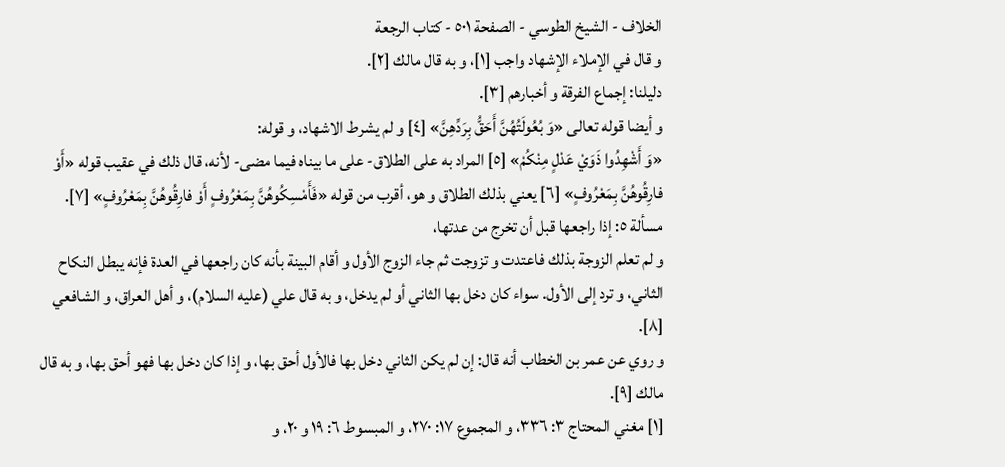الخلاف - الشيخ الطوسي - الصفحة ٥٠١ - كتاب الرجعة
و قال في الإملاء الإشهاد واجب [١]، و به قال مالك [٢].
دليلنا: إجماع الفرقة و أخبارهم [٣].
و أيضا قوله تعالى «وَ بُعُولَتُهُنَّ أَحَقُّ بِرَدِّهِنَّ» [٤] و لم يشرط الاشهاد، و قوله:
«وَ أَشْهِدُوا ذَوَيْ عَدْلٍ مِنْكُمْ» [٥] المراد به على الطلاق- على ما بيناه فيما مضى- لأنه، قال ذلك في عقيب قوله «أَوْ فارِقُوهُنَّ بِمَعْرُوفٍ» [٦] يعني بذلك الطلاق و هو، أقرب من قوله «فَأَمْسِكُوهُنَّ بِمَعْرُوفٍ أَوْ فارِقُوهُنَّ بِمَعْرُوفٍ» [٧].
مسألة ٥: إذا راجعها قبل أن تخرج من عدتها،
و لم تعلم الزوجة بذلك فاعتدت و تزوجت ثم جاء الزوج الأول و أقام البينة بأنه كان راجعها في العدة فإنه يبطل النكاح الثاني، و ترد إلى الأول. سواء كان دخل بها الثاني أو لم يدخل، و به قال علي (عليه السلام)، و أهل العراق، و الشافعي [٨].
و روي عن عمر بن الخطاب أنه قال: إن لم يكن الثاني دخل بها فالأول أحق بها، و إذا كان دخل بها فهو أحق بها، و به قال مالك [٩].
[١] مغني المحتاج ٣: ٣٣٦، و المجموع ١٧: ٢٧٠، و المبسوط ٦: ١٩ و ٢٠، و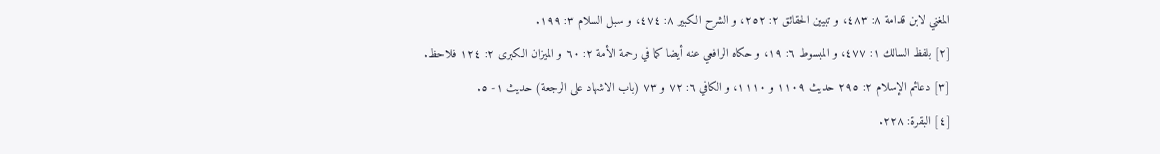المغني لابن قدامة ٨: ٤٨٣، و تبيين الحقائق ٢: ٢٥٢، و الشرح الكبير ٨: ٤٧٤، و سبل السلام ٣: ١٩٩.
[٢] بلفظ السالك ١: ٤٧٧، و المبسوط ٦: ١٩، و حكاه الرافعي عنه أيضا كما في رحمة الأمة ٢: ٦٠ و الميزان الكبرى ٢: ١٢٤ فلاحظ.
[٣] دعائم الإسلام ٢: ٢٩٥ حديث ١١٠٩ و ١١١٠، و الكافي ٦: ٧٢ و ٧٣ (باب الاشهاد على الرجعة) حديث ١- ٥.
[٤] البقرة: ٢٢٨.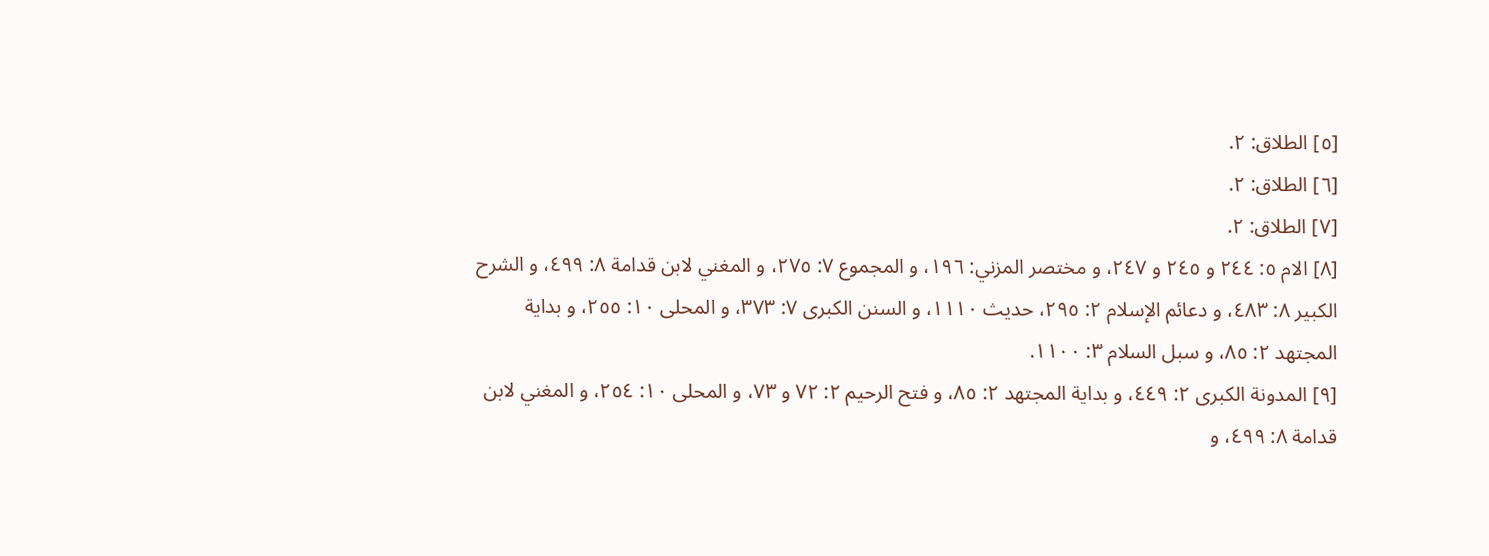[٥] الطلاق: ٢.
[٦] الطلاق: ٢.
[٧] الطلاق: ٢.
[٨] الام ٥: ٢٤٤ و ٢٤٥ و ٢٤٧، و مختصر المزني: ١٩٦، و المجموع ٧: ٢٧٥، و المغني لابن قدامة ٨: ٤٩٩، و الشرح الكبير ٨: ٤٨٣، و دعائم الإسلام ٢: ٢٩٥، حديث ١١١٠، و السنن الكبرى ٧: ٣٧٣، و المحلى ١٠: ٢٥٥، و بداية المجتهد ٢: ٨٥، و سبل السلام ٣: ١١٠٠.
[٩] المدونة الكبرى ٢: ٤٤٩، و بداية المجتهد ٢: ٨٥، و فتح الرحيم ٢: ٧٢ و ٧٣، و المحلى ١٠: ٢٥٤، و المغني لابن قدامة ٨: ٤٩٩، و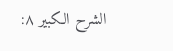الشرح الكبير ٨: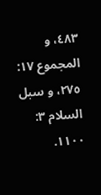٤٨٣، و المجموع ١٧: ٢٧٥، و سبل السلام ٣: ١١٠٠.